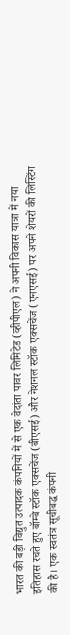भारत की बड़ी विद्युत उत्पादक कंपनियों में से एक वेदांता पावर लिमिटेड (व्हीपीएल) ने अपनी विकास यात्रा में नया इतिहास रचते हुए बॉम्बे स्टॉक एक्सचेंज (बीएसई) और नेशनल स्टॉक एक्सचेंज (एनएसई) पर अपने शेयरों की लिस्टिंग की है। एक स्वतंत्र सूचीबद्ध कंपनी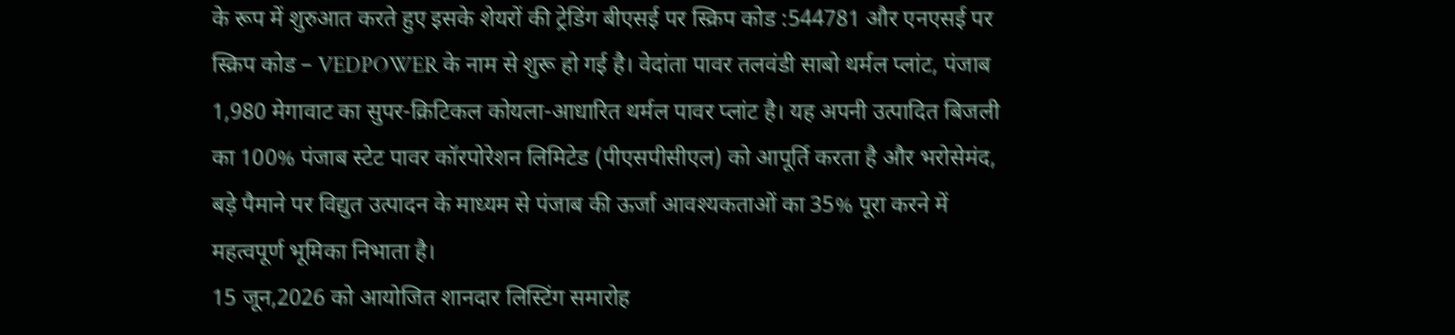के रूप में शुरुआत करते हुए इसके शेयरों की ट्रेडिंग बीएसई पर स्क्रिप कोड :544781 और एनएसई पर स्क्रिप कोड – VEDPOWER के नाम से शुरू हो गई है। वेदांता पावर तलवंडी साबो थर्मल प्लांट, पंजाब 1,980 मेगावाट का सुपर-क्रिटिकल कोयला-आधारित थर्मल पावर प्लांट है। यह अपनी उत्पादित बिजली का 100% पंजाब स्टेट पावर कॉरपोरेशन लिमिटेड (पीएसपीसीएल) को आपूर्ति करता है और भरोसेमंद, बड़े पैमाने पर विद्युत उत्पादन के माध्यम से पंजाब की ऊर्जा आवश्यकताओं का 35% पूरा करने में महत्वपूर्ण भूमिका निभाता है।
15 जून,2026 को आयोजित शानदार लिस्टिंग समारोह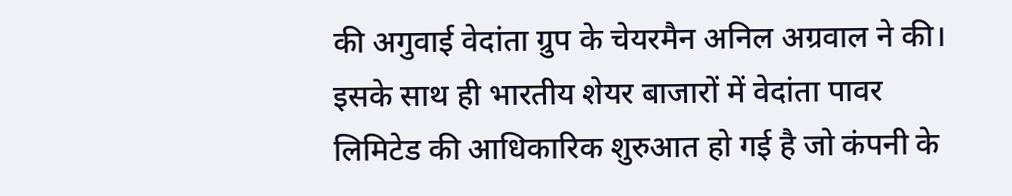की अगुवाई वेदांता ग्रुप के चेयरमैन अनिल अग्रवाल ने की। इसके साथ ही भारतीय शेयर बाजारों में वेदांता पावर लिमिटेड की आधिकारिक शुरुआत हो गई है जो कंपनी के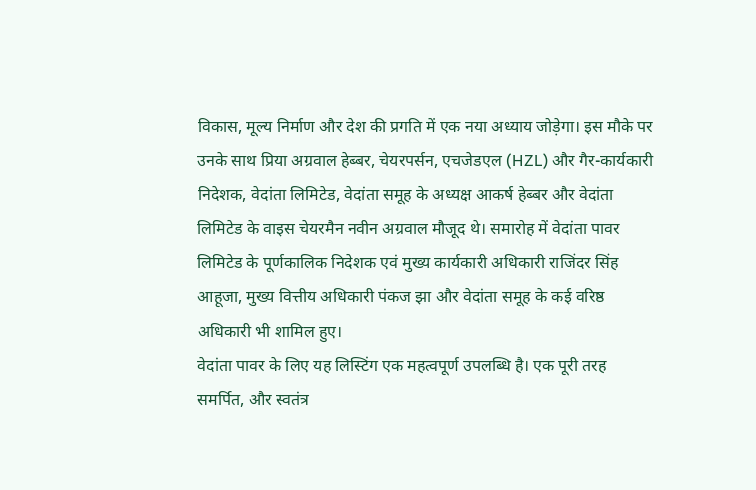विकास, मूल्य निर्माण और देश की प्रगति में एक नया अध्याय जोड़ेगा। इस मौके पर उनके साथ प्रिया अग्रवाल हेब्बर, चेयरपर्सन, एचजेडएल (HZL) और गैर-कार्यकारी निदेशक, वेदांता लिमिटेड, वेदांता समूह के अध्यक्ष आकर्ष हेब्बर और वेदांता लिमिटेड के वाइस चेयरमैन नवीन अग्रवाल मौजूद थे। समारोह में वेदांता पावर लिमिटेड के पूर्णकालिक निदेशक एवं मुख्य कार्यकारी अधिकारी राजिंदर सिंह आहूजा, मुख्य वित्तीय अधिकारी पंकज झा और वेदांता समूह के कई वरिष्ठ अधिकारी भी शामिल हुए।
वेदांता पावर के लिए यह लिस्टिंग एक महत्वपूर्ण उपलब्धि है। एक पूरी तरह समर्पित, और स्वतंत्र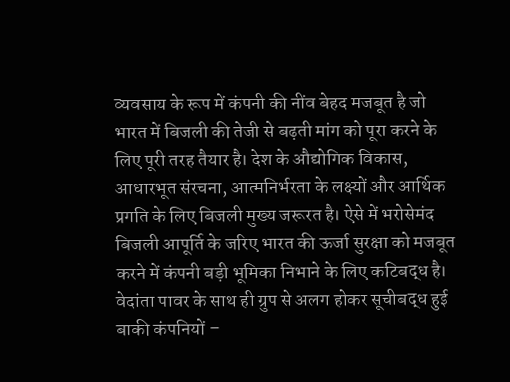व्यवसाय के रूप में कंपनी की नींव बेहद मजबूत है जो भारत में बिजली की तेजी से बढ़ती मांग को पूरा करने के लिए पूरी तरह तैयार है। देश के औद्योगिक विकास, आधारभूत संरचना, आत्मनिर्भरता के लक्ष्यों और आर्थिक प्रगति के लिए बिजली मुख्य जरूरत है। ऐसे में भरोसेमंद बिजली आपूर्ति के जरिए भारत की ऊर्जा सुरक्षा को मजबूत करने में कंपनी बड़ी भूमिका निभाने के लिए कटिबद्ध है।
वेदांता पावर के साथ ही ग्रुप से अलग होकर सूचीबद्ध हुई बाकी कंपनियों –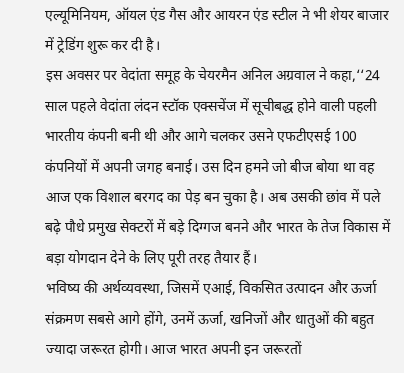एल्यूमिनियम, ऑयल एंड गैस और आयरन एंड स्टील ने भी शेयर बाजार में ट्रेडिंग शुरू कर दी है।
इस अवसर पर वेदांता समूह के चेयरमैन अनिल अग्रवाल ने कहा,‘‘24 साल पहले वेदांता लंदन स्टॉक एक्सचेंज में सूचीबद्ध होने वाली पहली भारतीय कंपनी बनी थी और आगे चलकर उसने एफटीएसई 100 कंपनियों में अपनी जगह बनाई। उस दिन हमने जो बीज बोया था वह आज एक विशाल बरगद का पेड़ बन चुका है। अब उसकी छांव में पले बढ़े पौधे प्रमुख सेक्टरों में बड़े दिग्गज बनने और भारत के तेज विकास में बड़ा योगदान देने के लिए पूरी तरह तैयार हैं।
भविष्य की अर्थव्यवस्था, जिसमें एआई, विकसित उत्पादन और ऊर्जा संक्रमण सबसे आगे होंगे, उनमें ऊर्जा, खनिजों और धातुओं की बहुत ज्यादा जरूरत होगी। आज भारत अपनी इन जरूरतों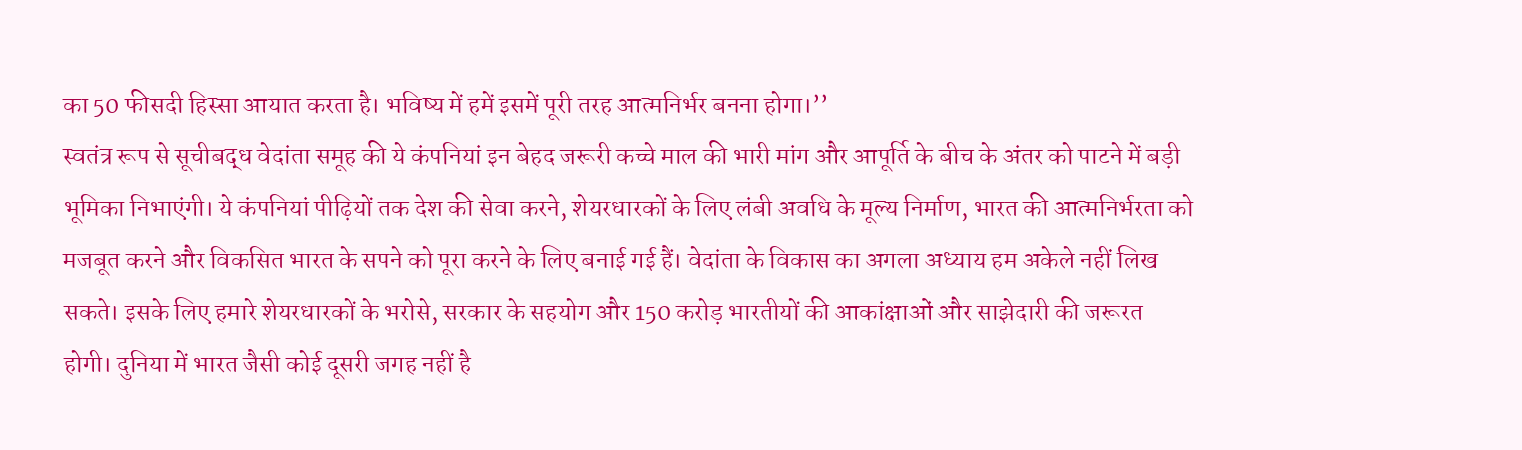का 50 फीसदी हिस्सा आयात करता है। भविष्य में हमें इसमें पूरी तरह आत्मनिर्भर बनना होगा।’’
स्वतंत्र रूप से सूचीबद्ध वेदांता समूह की ये कंपनियां इन बेहद जरूरी कच्चे माल की भारी मांग और आपूर्ति के बीच के अंतर को पाटने में बड़ी भूमिका निभाएंगी। ये कंपनियां पीढ़ियों तक देश की सेवा करने, शेयरधारकों के लिए लंबी अवधि के मूल्य निर्माण, भारत की आत्मनिर्भरता को मजबूत करने और विकसित भारत के सपने को पूरा करने के लिए बनाई गई हैं। वेदांता के विकास का अगला अध्याय हम अकेले नहीं लिख सकते। इसके लिए हमारे शेयरधारकों के भरोसे, सरकार के सहयोग और 150 करोड़ भारतीयों की आकांक्षाओं और साझेदारी की जरूरत होगी। दुनिया में भारत जैसी कोई दूसरी जगह नहीं है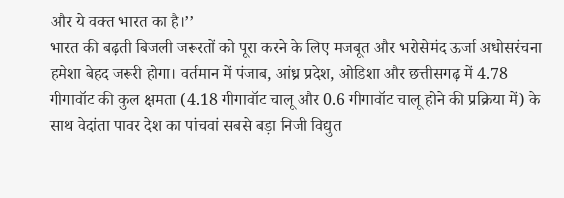और ये वक्त भारत का है।’’
भारत की बढ़ती बिजली जरूरतों को पूरा करने के लिए मजबूत और भरोसेमंद ऊर्जा अधोसरंचना हमेशा बेहद जरूरी होगा। वर्तमान में पंजाब, आंध्र प्रदेश, ओडिशा और छत्तीसगढ़ में 4.78 गीगावॉट की कुल क्षमता (4.18 गीगावॉट चालू और 0.6 गीगावॉट चालू होने की प्रक्रिया में) के साथ वेदांता पावर देश का पांचवां सबसे बड़ा निजी विद्युत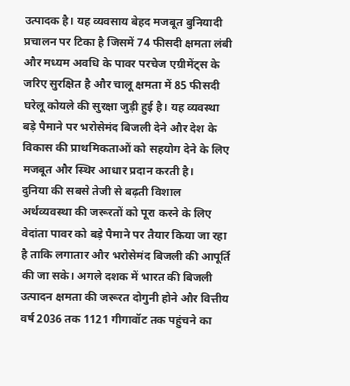उत्पादक है। यह व्यवसाय बेहद मजबूत बुनियादी प्रचालन पर टिका है जिसमें 74 फीसदी क्षमता लंबी और मध्यम अवधि के पावर परचेज एग्रीमेंट्स के जरिए सुरक्षित है और चालू क्षमता में 85 फीसदी घरेलू कोयले की सुरक्षा जुड़ी हुई है। यह व्यवस्था बड़े पैमाने पर भरोसेमंद बिजली देने और देश के विकास की प्राथमिकताओं को सहयोग देने के लिए मजबूत और स्थिर आधार प्रदान करती है।
दुनिया की सबसे तेजी से बढ़ती विशाल अर्थव्यवस्था की जरूरतों को पूरा करने के लिए वेदांता पावर को बड़े पैमाने पर तैयार किया जा रहा है ताकि लगातार और भरोसेमंद बिजली की आपूर्ति की जा सके। अगले दशक में भारत की बिजली उत्पादन क्षमता की जरूरत दोगुनी होने और वित्तीय वर्ष 2036 तक 1121 गीगावॉट तक पहुंचने का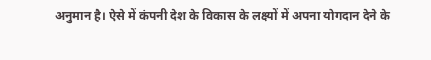अनुमान है। ऐसे में कंपनी देश के विकास के लक्ष्यों में अपना योगदान देने के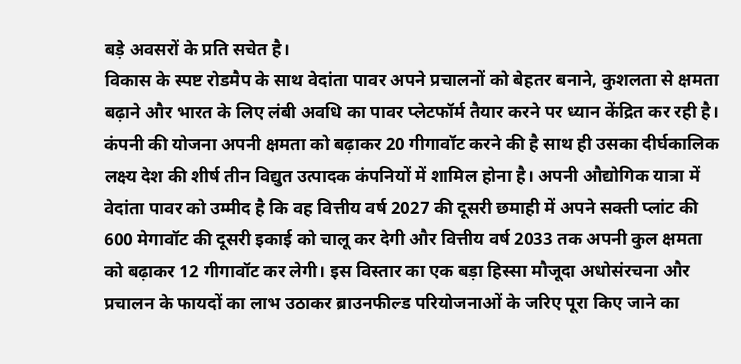बड़े अवसरों के प्रति सचेत है।
विकास के स्पष्ट रोडमैप के साथ वेदांता पावर अपने प्रचालनों को बेहतर बनाने, कुशलता से क्षमता बढ़ाने और भारत के लिए लंबी अवधि का पावर प्लेटफॉर्म तैयार करने पर ध्यान केंद्रित कर रही है। कंपनी की योजना अपनी क्षमता को बढ़ाकर 20 गीगावॉट करने की है साथ ही उसका दीर्घकालिक लक्ष्य देश की शीर्ष तीन विद्युत उत्पादक कंपनियों में शामिल होना है। अपनी औद्योगिक यात्रा में वेदांता पावर को उम्मीद है कि वह वित्तीय वर्ष 2027 की दूसरी छमाही में अपने सक्ती प्लांट की 600 मेगावॉट की दूसरी इकाई को चालू कर देगी और वित्तीय वर्ष 2033 तक अपनी कुल क्षमता को बढ़ाकर 12 गीगावॉट कर लेगी। इस विस्तार का एक बड़ा हिस्सा मौजूदा अधोसंरचना और प्रचालन के फायदों का लाभ उठाकर ब्राउनफील्ड परियोजनाओं के जरिए पूरा किए जाने का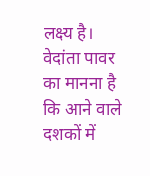लक्ष्य है।
वेदांता पावर का मानना है कि आने वाले दशकों में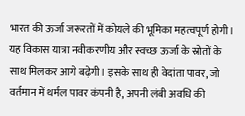भारत की ऊर्जा जरूरतों में कोयले की भूमिका महत्वपूर्ण होगी। यह विकास यात्रा नवीकरणीय और स्वच्छ ऊर्जा के स्रोतों के साथ मिलकर आगे बढ़ेगी। इसके साथ ही वेदांता पावर, जो वर्तमान में थर्मल पावर कंपनी है, अपनी लंबी अवधि की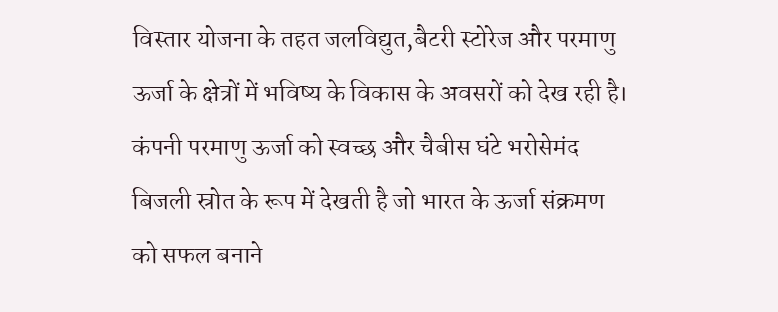विस्तार योजना के तहत जलविद्युत,बैटरी स्टोरेज और परमाणु ऊर्जा के क्षेत्रों में भविष्य के विकास के अवसरों को देख रही है। कंपनी परमाणु ऊर्जा को स्वच्छ और चैबीस घंटे भरोसेमंद बिजली स्रोत के रूप में देखती है जो भारत के ऊर्जा संक्रमण को सफल बनाने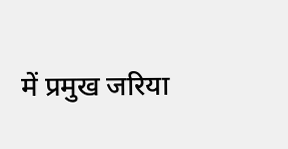में प्रमुख जरिया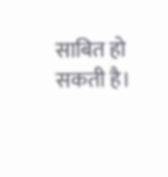साबित हो सकती है।